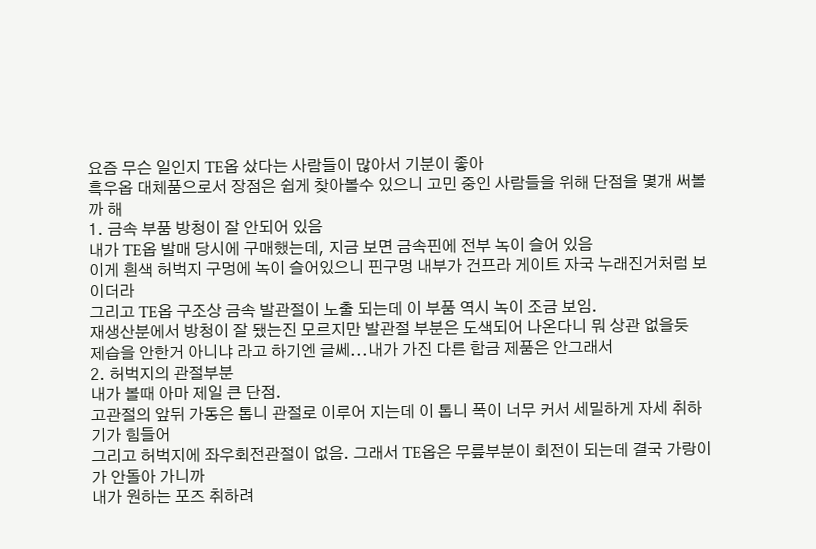요즘 무슨 일인지 TE옵 샀다는 사람들이 많아서 기분이 좋아
흑우옵 대체품으로서 장점은 쉽게 찾아볼수 있으니 고민 중인 사람들을 위해 단점을 몇개 써볼까 해
1. 금속 부품 방청이 잘 안되어 있음
내가 TE옵 발매 당시에 구매했는데, 지금 보면 금속핀에 전부 녹이 슬어 있음
이게 흰색 허벅지 구멍에 녹이 슬어있으니 핀구멍 내부가 건프라 게이트 자국 누래진거처럼 보이더라
그리고 TE옵 구조상 금속 발관절이 노출 되는데 이 부품 역시 녹이 조금 보임.
재생산분에서 방청이 잘 됐는진 모르지만 발관절 부분은 도색되어 나온다니 뭐 상관 없을듯
제습을 안한거 아니냐 라고 하기엔 글쎄...내가 가진 다른 합금 제품은 안그래서
2. 허벅지의 관절부분
내가 볼때 아마 제일 큰 단점.
고관절의 앞뒤 가동은 톱니 관절로 이루어 지는데 이 톱니 폭이 너무 커서 세밀하게 자세 취하기가 힘들어
그리고 허벅지에 좌우회전관절이 없음. 그래서 TE옵은 무릎부분이 회전이 되는데 결국 가랑이가 안돌아 가니까
내가 원하는 포즈 취하려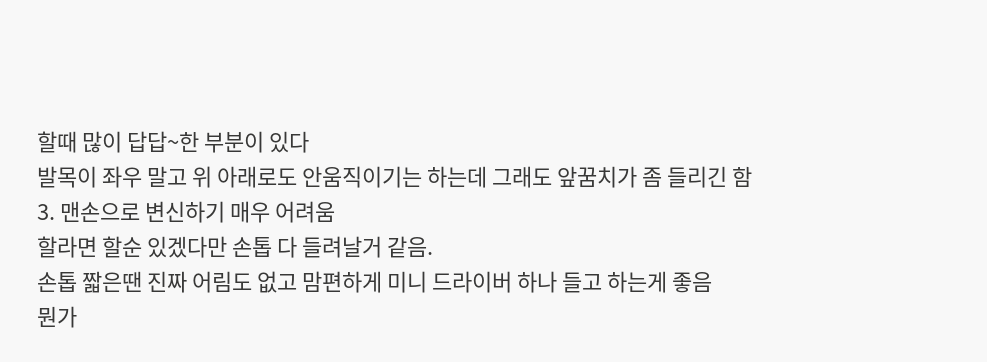할때 많이 답답~한 부분이 있다
발목이 좌우 말고 위 아래로도 안움직이기는 하는데 그래도 앞꿈치가 좀 들리긴 함
3. 맨손으로 변신하기 매우 어려움
할라면 할순 있겠다만 손톱 다 들려날거 같음.
손톱 짧은땐 진짜 어림도 없고 맘편하게 미니 드라이버 하나 들고 하는게 좋음
뭔가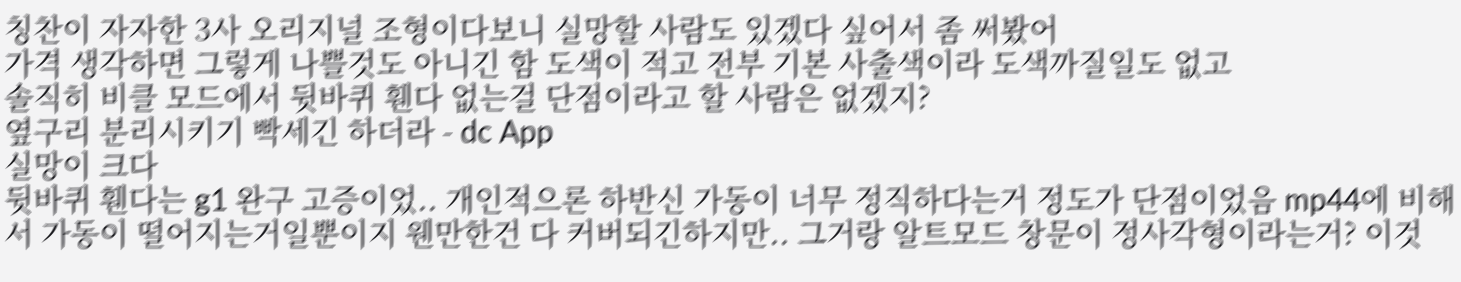칭찬이 자자한 3사 오리지널 조형이다보니 실망할 사람도 있겠다 싶어서 좀 써봤어
가격 생각하면 그렇게 나쁠것도 아니긴 함 도색이 적고 전부 기본 사출색이라 도색까질일도 없고
솔직히 비클 모드에서 뒷바퀴 휀다 없는걸 단점이라고 할 사람은 없겠지?
옆구리 분리시키기 빡세긴 하더라 - dc App
실망이 크다
뒷바퀴 휀다는 g1 완구 고증이었.. 개인적으론 하반신 가동이 너무 정직하다는거 정도가 단점이었음 mp44에 비해서 가동이 떨어지는거일뿐이지 웬만한건 다 커버되긴하지만.. 그거랑 알트모드 창문이 정사각형이라는거? 이것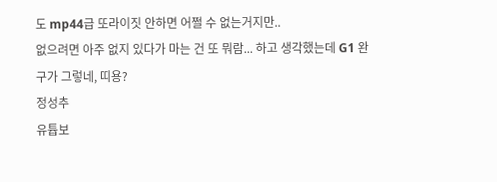도 mp44급 또라이짓 안하면 어쩔 수 없는거지만..
없으려면 아주 없지 있다가 마는 건 또 뭐람... 하고 생각했는데 G1 완구가 그렇네, 띠용?
정성추
유튭보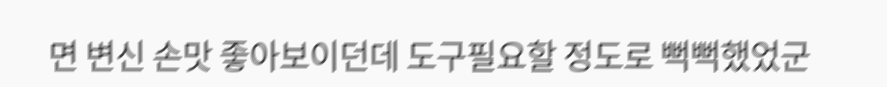면 변신 손맛 좋아보이던데 도구필요할 정도로 뻑뻑했었군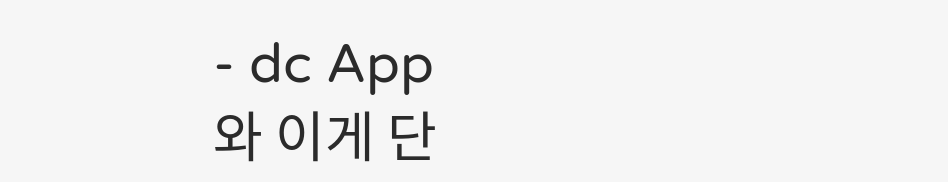- dc App
와 이게 단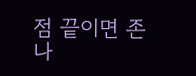점 끝이면 존나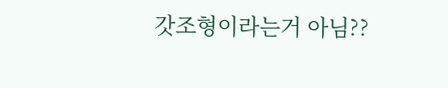갓조형이라는거 아님??